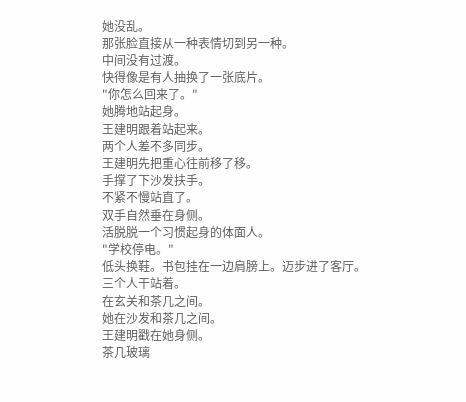她没乱。
那张脸直接从一种表情切到另一种。
中间没有过渡。
快得像是有人抽换了一张底片。
"你怎么回来了。"
她腾地站起身。
王建明跟着站起来。
两个人差不多同步。
王建明先把重心往前移了移。
手撑了下沙发扶手。
不紧不慢站直了。
双手自然垂在身侧。
活脱脱一个习惯起身的体面人。
"学校停电。"
低头换鞋。书包挂在一边肩膀上。迈步进了客厅。
三个人干站着。
在玄关和茶几之间。
她在沙发和茶几之间。
王建明戳在她身侧。
茶几玻璃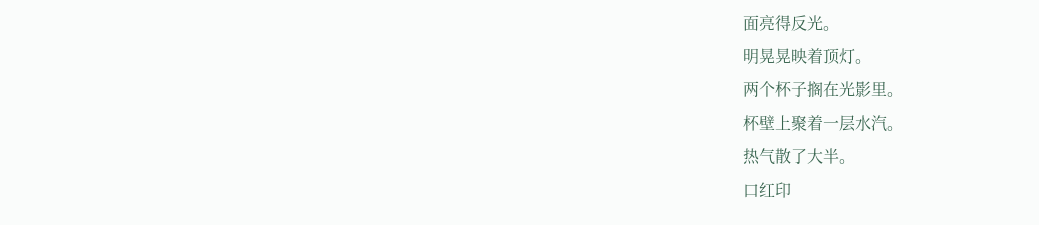面亮得反光。
明晃晃映着顶灯。
两个杯子搁在光影里。
杯壁上聚着一层水汽。
热气散了大半。
口红印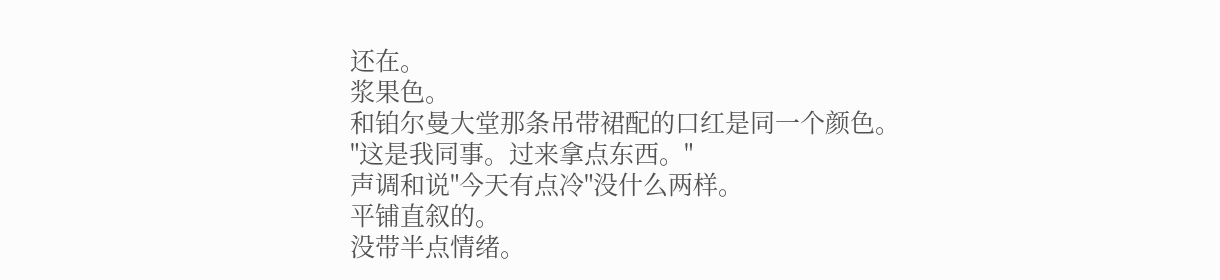还在。
浆果色。
和铂尔曼大堂那条吊带裙配的口红是同一个颜色。
"这是我同事。过来拿点东西。"
声调和说"今天有点冷"没什么两样。
平铺直叙的。
没带半点情绪。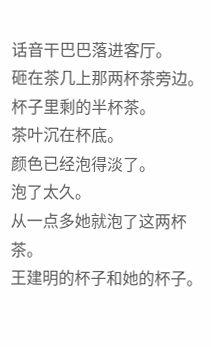话音干巴巴落进客厅。
砸在茶几上那两杯茶旁边。
杯子里剩的半杯茶。
茶叶沉在杯底。
颜色已经泡得淡了。
泡了太久。
从一点多她就泡了这两杯茶。
王建明的杯子和她的杯子。